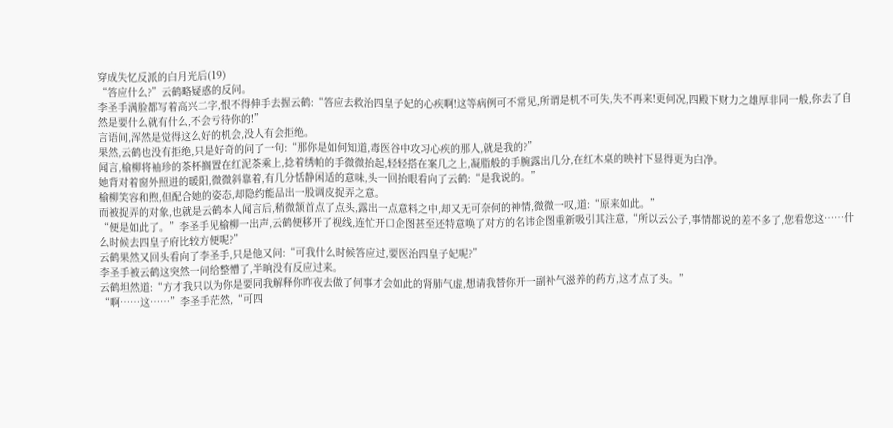穿成失忆反派的白月光后(19)
“答应什么?”云鹤略疑惑的反问。
李圣手满脸都写着高兴二字,恨不得伸手去握云鹤:“答应去救治四皇子妃的心疾啊!这等病例可不常见,所谓是机不可失,失不再来!更何况,四殿下财力之雄厚非同一般,你去了自然是要什么就有什么,不会亏待你的!”
言语间,浑然是觉得这么好的机会,没人有会拒绝。
果然,云鹤也没有拒绝,只是好奇的问了一句:“那你是如何知道,毒医谷中攻习心疾的那人,就是我的?”
闻言,榆柳将袖珍的茶杯搁置在红泥茶乘上,捻着绣帕的手微微抬起,轻轻搭在案几之上,凝脂般的手腕露出几分,在红木桌的映衬下显得更为白净。
她背对着窗外照进的暖阳,微微斜靠着,有几分恬静闲适的意味,头一回抬眼看向了云鹤:“是我说的。”
榆柳笑容和煦,但配合她的姿态,却隐约能品出一股调皮捉弄之意。
而被捉弄的对象,也就是云鹤本人闻言后,稍微颔首点了点头,露出一点意料之中,却又无可奈何的神情,微微一叹,道:“原来如此。”
“便是如此了。”李圣手见榆柳一出声,云鹤便移开了视线,连忙开口企图甚至还特意唤了对方的名讳企图重新吸引其注意,“所以云公子,事情都说的差不多了,您看您这……什么时候去四皇子府比较方便呢?”
云鹤果然又回头看向了李圣手,只是他又问:“可我什么时候答应过,要医治四皇子妃呢?”
李圣手被云鹤这突然一问给整懵了,半晌没有反应过来。
云鹤坦然道:“方才我只以为你是要同我解释你昨夜去做了何事才会如此的肾肺气虚,想请我替你开一副补气滋养的药方,这才点了头。”
“啊……这……”李圣手茫然,“可四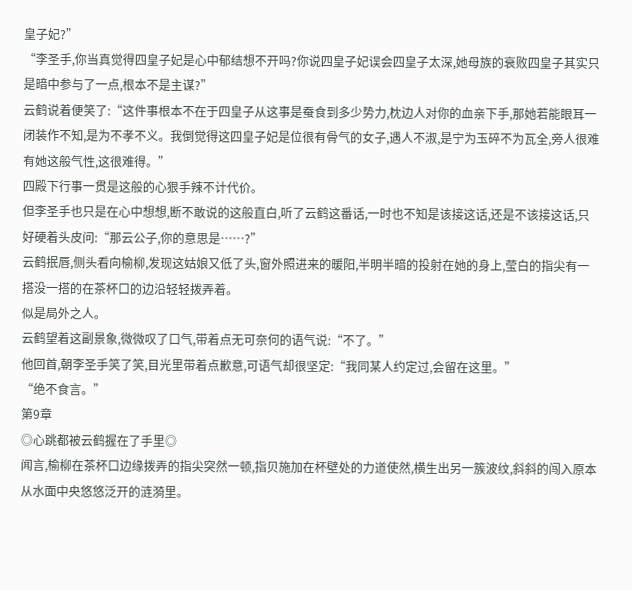皇子妃?”
“李圣手,你当真觉得四皇子妃是心中郁结想不开吗?你说四皇子妃误会四皇子太深,她母族的衰败四皇子其实只是暗中参与了一点,根本不是主谋?”
云鹤说着便笑了:“这件事根本不在于四皇子从这事是蚕食到多少势力,枕边人对你的血亲下手,那她若能眼耳一闭装作不知,是为不孝不义。我倒觉得这四皇子妃是位很有骨气的女子,遇人不淑,是宁为玉碎不为瓦全,旁人很难有她这般气性,这很难得。”
四殿下行事一贯是这般的心狠手辣不计代价。
但李圣手也只是在心中想想,断不敢说的这般直白,听了云鹤这番话,一时也不知是该接这话,还是不该接这话,只好硬着头皮问:“那云公子,你的意思是……?”
云鹤抿唇,侧头看向榆柳,发现这姑娘又低了头,窗外照进来的暖阳,半明半暗的投射在她的身上,莹白的指尖有一搭没一搭的在茶杯口的边沿轻轻拨弄着。
似是局外之人。
云鹤望着这副景象,微微叹了口气,带着点无可奈何的语气说:“不了。”
他回首,朝李圣手笑了笑,目光里带着点歉意,可语气却很坚定:“我同某人约定过,会留在这里。”
“绝不食言。”
第9章
◎心跳都被云鹤握在了手里◎
闻言,榆柳在茶杯口边缘拨弄的指尖突然一顿,指贝施加在杯壁处的力道使然,横生出另一簇波纹,斜斜的闯入原本从水面中央悠悠泛开的涟漪里。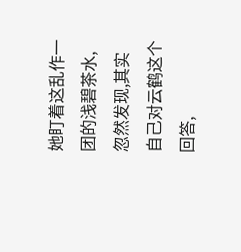她盯着这乱作一团的浅碧茶水,忽然发现,其实自己对云鹤这个回答,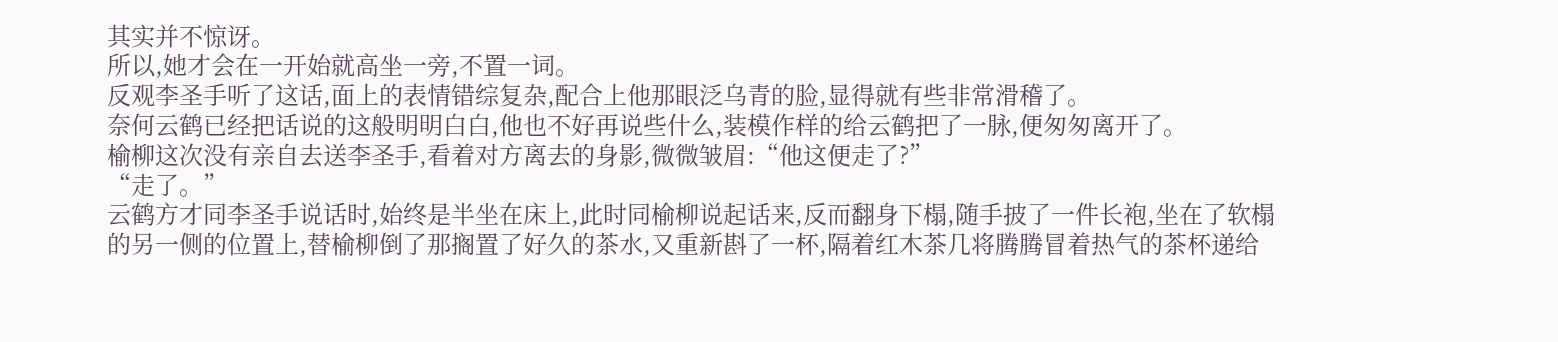其实并不惊讶。
所以,她才会在一开始就高坐一旁,不置一词。
反观李圣手听了这话,面上的表情错综复杂,配合上他那眼泛乌青的脸,显得就有些非常滑稽了。
奈何云鹤已经把话说的这般明明白白,他也不好再说些什么,装模作样的给云鹤把了一脉,便匆匆离开了。
榆柳这次没有亲自去送李圣手,看着对方离去的身影,微微皱眉:“他这便走了?”
“走了。”
云鹤方才同李圣手说话时,始终是半坐在床上,此时同榆柳说起话来,反而翻身下榻,随手披了一件长袍,坐在了软榻的另一侧的位置上,替榆柳倒了那搁置了好久的茶水,又重新斟了一杯,隔着红木茶几将腾腾冒着热气的茶杯递给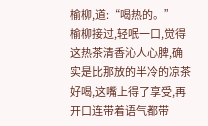榆柳,道:“喝热的。”
榆柳接过,轻呡一口,觉得这热茶清香沁人心脾,确实是比那放的半冷的凉茶好喝,这嘴上得了享受,再开口连带着语气都带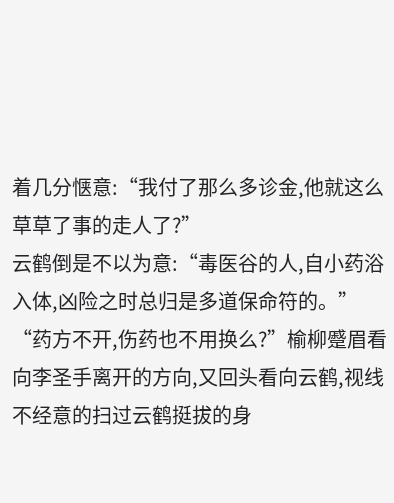着几分惬意:“我付了那么多诊金,他就这么草草了事的走人了?”
云鹤倒是不以为意:“毒医谷的人,自小药浴入体,凶险之时总归是多道保命符的。”
“药方不开,伤药也不用换么?”榆柳蹙眉看向李圣手离开的方向,又回头看向云鹤,视线不经意的扫过云鹤挺拔的身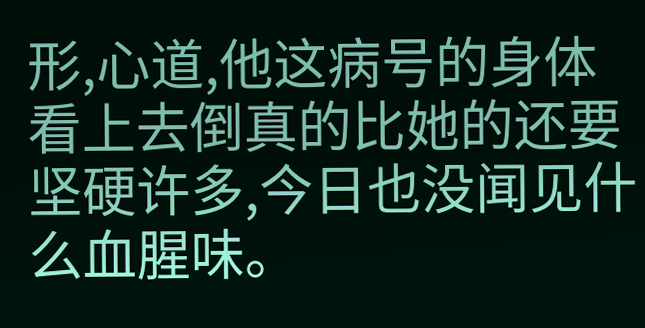形,心道,他这病号的身体看上去倒真的比她的还要坚硬许多,今日也没闻见什么血腥味。